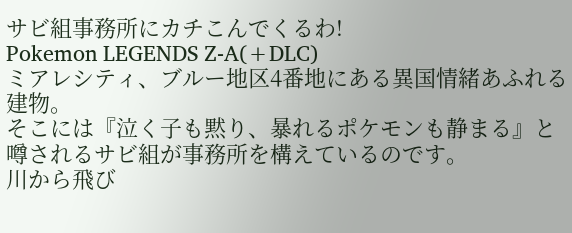サビ組事務所にカチこんでくるわ!
Pokemon LEGENDS Z-A(+DLC)
ミアレシティ、ブルー地区4番地にある異国情緒あふれる建物。
そこには『泣く子も黙り、暴れるポケモンも静まる』と噂されるサビ組が事務所を構えているのです。
川から飛び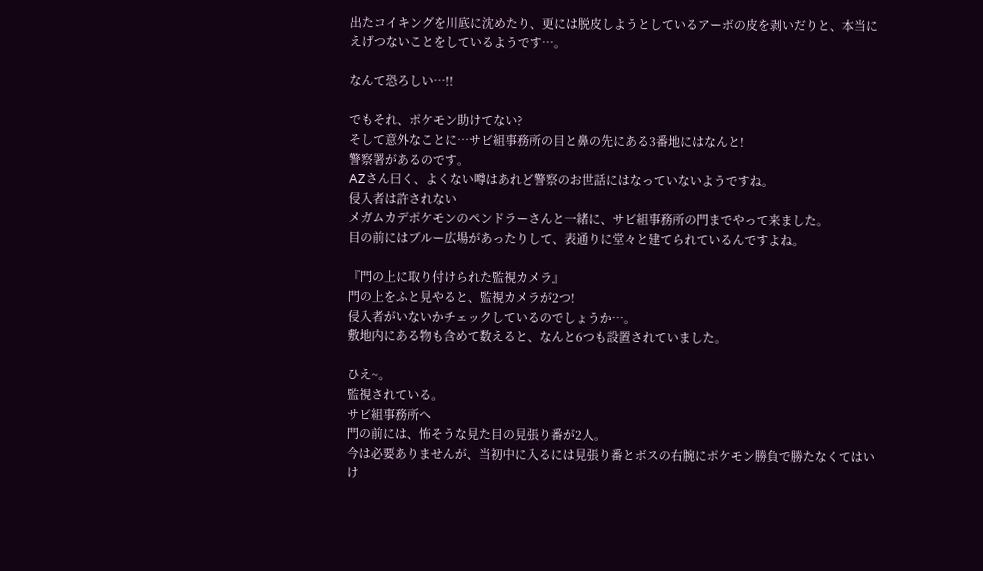出たコイキングを川底に沈めたり、更には脱皮しようとしているアーボの皮を剥いだりと、本当にえげつないことをしているようです…。

なんて恐ろしい…!!

でもそれ、ポケモン助けてない?
そして意外なことに…サビ組事務所の目と鼻の先にある3番地にはなんと!
警察署があるのです。
AZさん曰く、よくない噂はあれど警察のお世話にはなっていないようですね。
侵入者は許されない
メガムカデポケモンのペンドラーさんと一緒に、サビ組事務所の門までやって来ました。
目の前にはブルー広場があったりして、表通りに堂々と建てられているんですよね。

『門の上に取り付けられた監視カメラ』
門の上をふと見やると、監視カメラが2つ!
侵入者がいないかチェックしているのでしょうか…。
敷地内にある物も含めて数えると、なんと6つも設置されていました。

ひえ~。
監視されている。
サビ組事務所へ
門の前には、怖そうな見た目の見張り番が2人。
今は必要ありませんが、当初中に入るには見張り番とボスの右腕にポケモン勝負で勝たなくてはいけ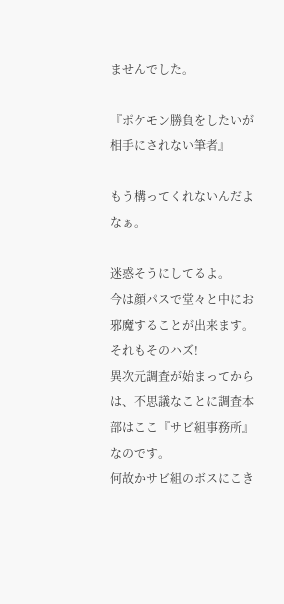ませんでした。

『ポケモン勝負をしたいが相手にされない筆者』

もう構ってくれないんだよなぁ。

迷惑そうにしてるよ。
今は顔パスで堂々と中にお邪魔することが出来ます。
それもそのハズ!
異次元調査が始まってからは、不思議なことに調査本部はここ『サビ組事務所』なのです。
何故かサビ組のボスにこき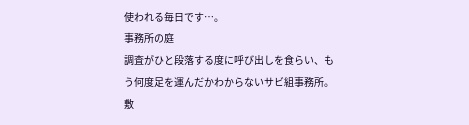使われる毎日です…。
事務所の庭
調査がひと段落する度に呼び出しを食らい、もう何度足を運んだかわからないサビ組事務所。
敷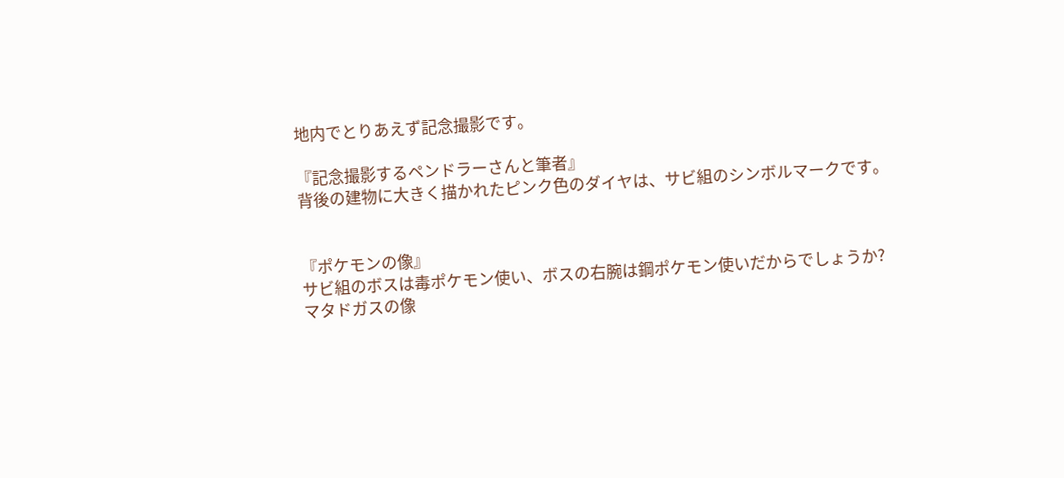地内でとりあえず記念撮影です。

『記念撮影するペンドラーさんと筆者』
背後の建物に大きく描かれたピンク色のダイヤは、サビ組のシンボルマークです。


『ポケモンの像』
サビ組のボスは毒ポケモン使い、ボスの右腕は鋼ポケモン使いだからでしょうか?
マタドガスの像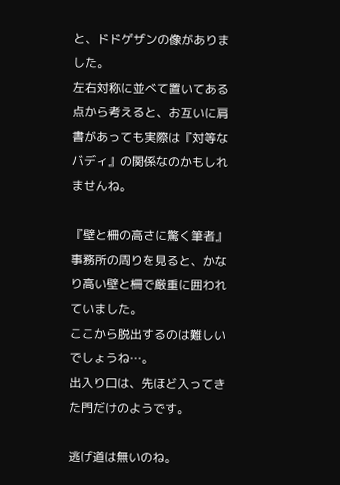と、ドドゲザンの像がありました。
左右対称に並べて置いてある点から考えると、お互いに肩書があっても実際は『対等なバディ』の関係なのかもしれませんね。

『壁と柵の高さに驚く筆者』
事務所の周りを見ると、かなり高い壁と柵で厳重に囲われていました。
ここから脱出するのは難しいでしょうね…。
出入り口は、先ほど入ってきた門だけのようです。

逃げ道は無いのね。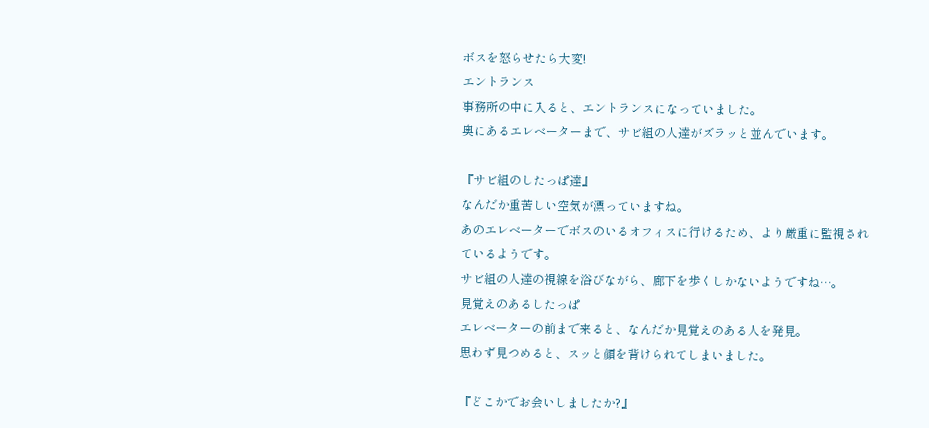ボスを怒らせたら大変!
エントランス
事務所の中に入ると、エントランスになっていました。
奥にあるエレベーターまで、サビ組の人達がズラッと並んでいます。

『サビ組のしたっぱ達』
なんだか重苦しい空気が漂っていますね。
あのエレベーターでボスのいるオフィスに行けるため、より厳重に監視されているようです。
サビ組の人達の視線を浴びながら、廊下を歩くしかないようですね…。
見覚えのあるしたっぱ
エレベーターの前まで来ると、なんだか見覚えのある人を発見。
思わず見つめると、スッと顔を背けられてしまいました。

『どこかでお会いしましたか?』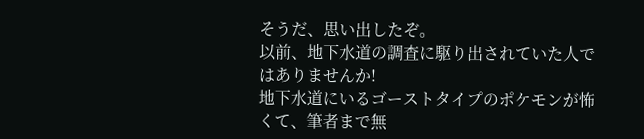そうだ、思い出したぞ。
以前、地下水道の調査に駆り出されていた人ではありませんか!
地下水道にいるゴーストタイプのポケモンが怖くて、筆者まで無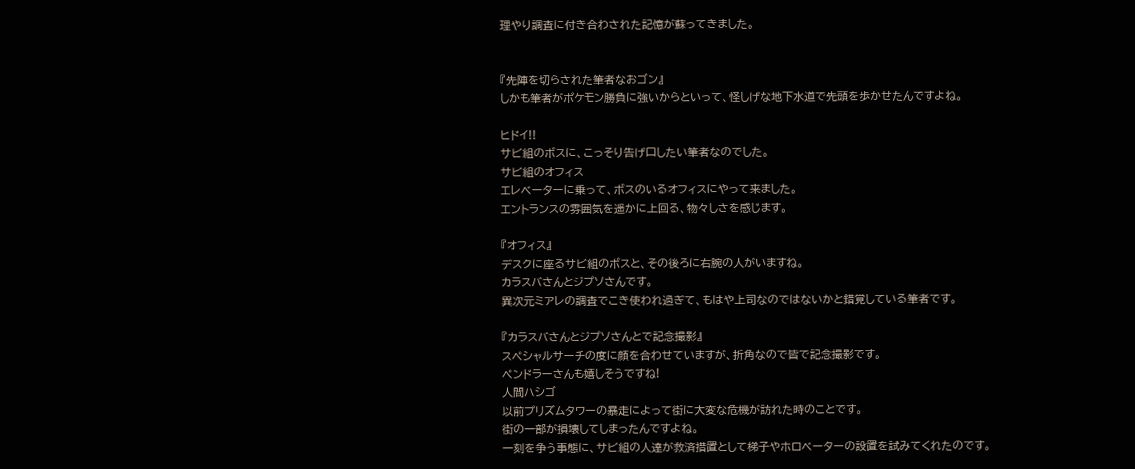理やり調査に付き合わされた記憶が蘇ってきました。


『先陣を切らされた筆者なおゴン』
しかも筆者がポケモン勝負に強いからといって、怪しげな地下水道で先頭を歩かせたんですよね。

ヒドイ!!
サビ組のボスに、こっそり告げ口したい筆者なのでした。
サビ組のオフィス
エレベーターに乗って、ボスのいるオフィスにやって来ました。
エントランスの雰囲気を遥かに上回る、物々しさを感じます。

『オフィス』
デスクに座るサビ組のボスと、その後ろに右腕の人がいますね。
カラスバさんとジプソさんです。
異次元ミアレの調査でこき使われ過ぎて、もはや上司なのではないかと錯覚している筆者です。

『カラスバさんとジプソさんとで記念撮影』
スペシャルサーチの度に顔を合わせていますが、折角なので皆で記念撮影です。
ペンドラーさんも嬉しそうですね!
人間ハシゴ
以前プリズムタワーの暴走によって街に大変な危機が訪れた時のことです。
街の一部が損壊してしまったんですよね。
一刻を争う事態に、サビ組の人達が救済措置として梯子やホロベーターの設置を試みてくれたのです。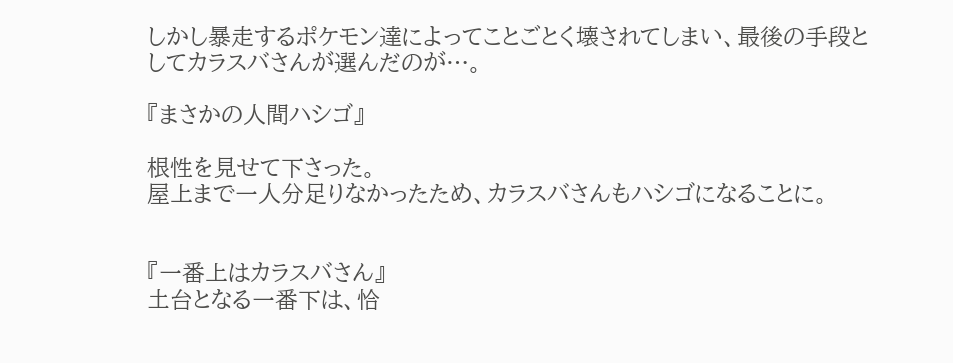しかし暴走するポケモン達によってことごとく壊されてしまい、最後の手段としてカラスバさんが選んだのが…。

『まさかの人間ハシゴ』

根性を見せて下さった。
屋上まで一人分足りなかったため、カラスバさんもハシゴになることに。


『一番上はカラスバさん』
土台となる一番下は、恰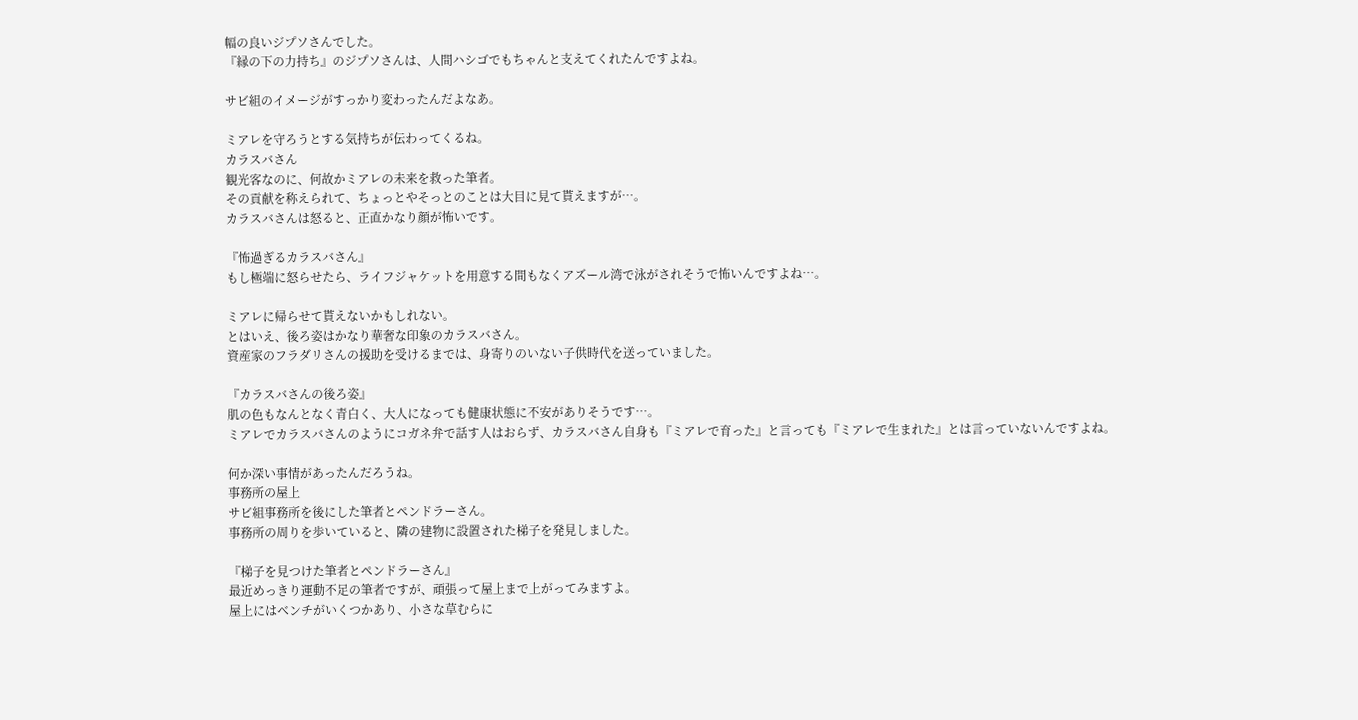幅の良いジプソさんでした。
『縁の下の力持ち』のジプソさんは、人間ハシゴでもちゃんと支えてくれたんですよね。

サビ組のイメージがすっかり変わったんだよなあ。

ミアレを守ろうとする気持ちが伝わってくるね。
カラスバさん
観光客なのに、何故かミアレの未来を救った筆者。
その貢献を称えられて、ちょっとやそっとのことは大目に見て貰えますが…。
カラスバさんは怒ると、正直かなり顔が怖いです。

『怖過ぎるカラスバさん』
もし極端に怒らせたら、ライフジャケットを用意する間もなくアズール湾で泳がされそうで怖いんですよね…。

ミアレに帰らせて貰えないかもしれない。
とはいえ、後ろ姿はかなり華奢な印象のカラスバさん。
資産家のフラダリさんの援助を受けるまでは、身寄りのいない子供時代を送っていました。

『カラスバさんの後ろ姿』
肌の色もなんとなく青白く、大人になっても健康状態に不安がありそうです…。
ミアレでカラスバさんのようにコガネ弁で話す人はおらず、カラスバさん自身も『ミアレで育った』と言っても『ミアレで生まれた』とは言っていないんですよね。

何か深い事情があったんだろうね。
事務所の屋上
サビ組事務所を後にした筆者とペンドラーさん。
事務所の周りを歩いていると、隣の建物に設置された梯子を発見しました。

『梯子を見つけた筆者とペンドラーさん』
最近めっきり運動不足の筆者ですが、頑張って屋上まで上がってみますよ。
屋上にはベンチがいくつかあり、小さな草むらに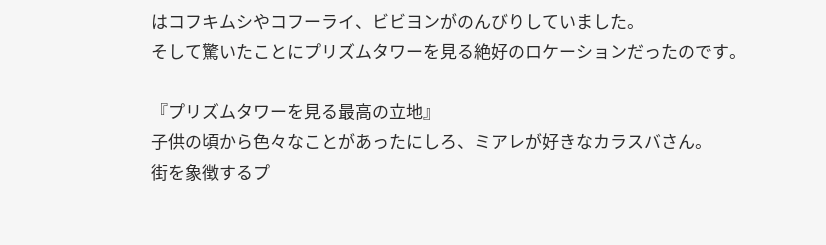はコフキムシやコフーライ、ビビヨンがのんびりしていました。
そして驚いたことにプリズムタワーを見る絶好のロケーションだったのです。

『プリズムタワーを見る最高の立地』
子供の頃から色々なことがあったにしろ、ミアレが好きなカラスバさん。
街を象徴するプ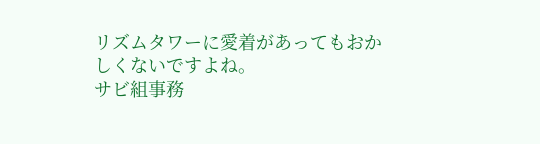リズムタワーに愛着があってもおかしくないですよね。
サビ組事務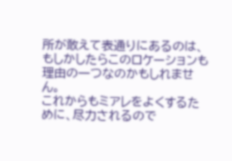所が敢えて表通りにあるのは、もしかしたらこのロケーションも理由の一つなのかもしれません。
これからもミアレをよくするために、尽力されるので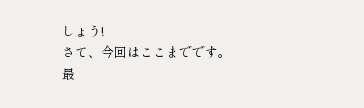しょう!
さて、今回はここまでです。
最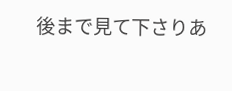後まで見て下さりあ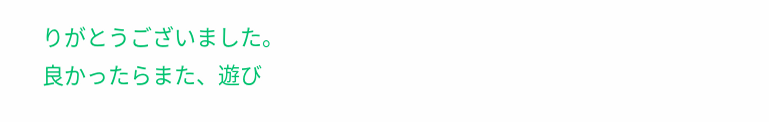りがとうございました。
良かったらまた、遊び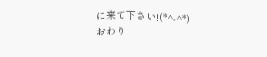に来て下さい!(*^-^*)
おわり